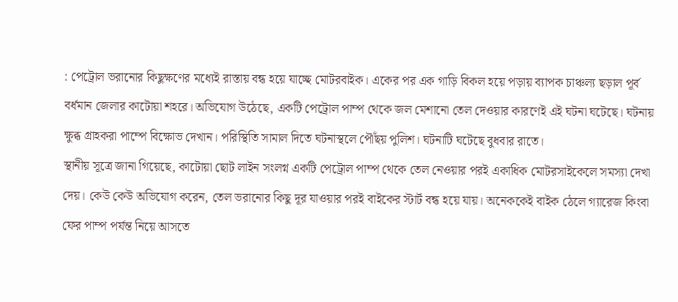: পেট্রোল ভরানোর কিছুক্ষণের মধ্যেই রাস্তায় বন্ধ হয়ে যাচ্ছে মোটরবাইক। একের পর এক গাড়ি বিকল হয়ে পড়ায় ব্যাপক চাঞ্চল্য ছড়াল পূর্ব বর্ধমান জেলার কাটোয়া শহরে। অভিযোগ উঠেছে, একটি পেট্রোল পাম্প থেকে জল মেশানো তেল দেওয়ার কারণেই এই ঘটনা ঘটেছে। ঘটনায় ক্ষুব্ধ গ্রাহকরা পাম্পে বিক্ষোভ দেখান। পরিস্থিতি সামাল দিতে ঘটনাস্থলে পৌঁছয় পুলিশ। ঘটনাটি ঘটেছে বুধবার রাতে।
স্থানীয় সূত্রে জানা গিয়েছে, কাটোয়া ছোট লাইন সংলগ্ন একটি পেট্রোল পাম্প থেকে তেল নেওয়ার পরই একাধিক মোটরসাইকেলে সমস্যা দেখা দেয়। কেউ কেউ অভিযোগ করেন, তেল ভরানোর কিছু দূর যাওয়ার পরই বাইকের স্টার্ট বন্ধ হয়ে যায়। অনেককেই বাইক ঠেলে গ্যারেজ কিংবা ফের পাম্প পর্যন্ত নিয়ে আসতে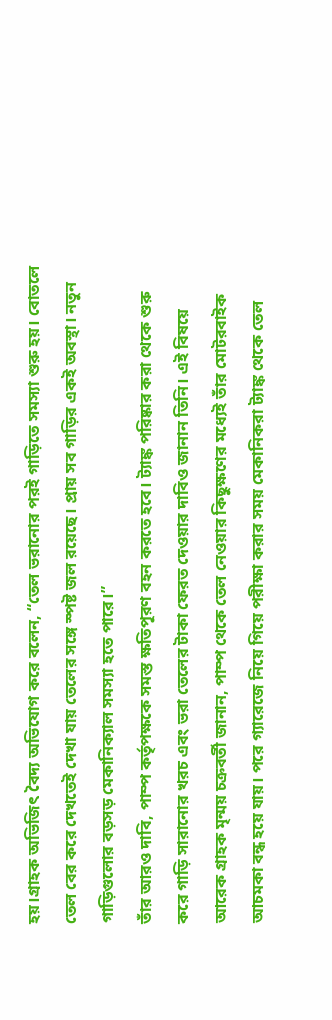হয়।গ্রাহক অভিজিৎ বৈদ্য অভিযোগ করে বলেন, “তেল ভরানোর পরই গাড়িতে সমস্যা শুরু হয়। বোতলে তেল বের করে দেখতেই দেখা যায় তেলের সঙ্গে স্পষ্ট জল রয়েছে। প্রায় সব গাড়ির একই অবস্থা। নতুন গাড়িগুলোর বড়সড় মেকানিক্যাল সমস্যা হতে পারে।”
তাঁর আরও দাবি, পাম্প কর্তৃপক্ষকে সমস্ত ক্ষতিপূরণ বহন করতে হবে। ট্যাঙ্ক পরিষ্কার করা থেকে শুরু করে গাড়ি সারানোর খরচ এবং ভরা তেলের টাকা ফেরত দেওয়ার দাবিও জানান তিনি। এই বিষয়ে আরেক গ্রাহক মৃন্ময় চক্রবর্তী জানান, পাম্প থেকে তেল নেওয়ার কিছুক্ষণের মধ্যেই তাঁর মোটরবাইক আচমকা বন্ধ হয়ে যায়। পরে গ্যারেজে নিয়ে গিয়ে পরীক্ষা করার সময় মেকানিকরা ট্যাঙ্ক থেকে তেল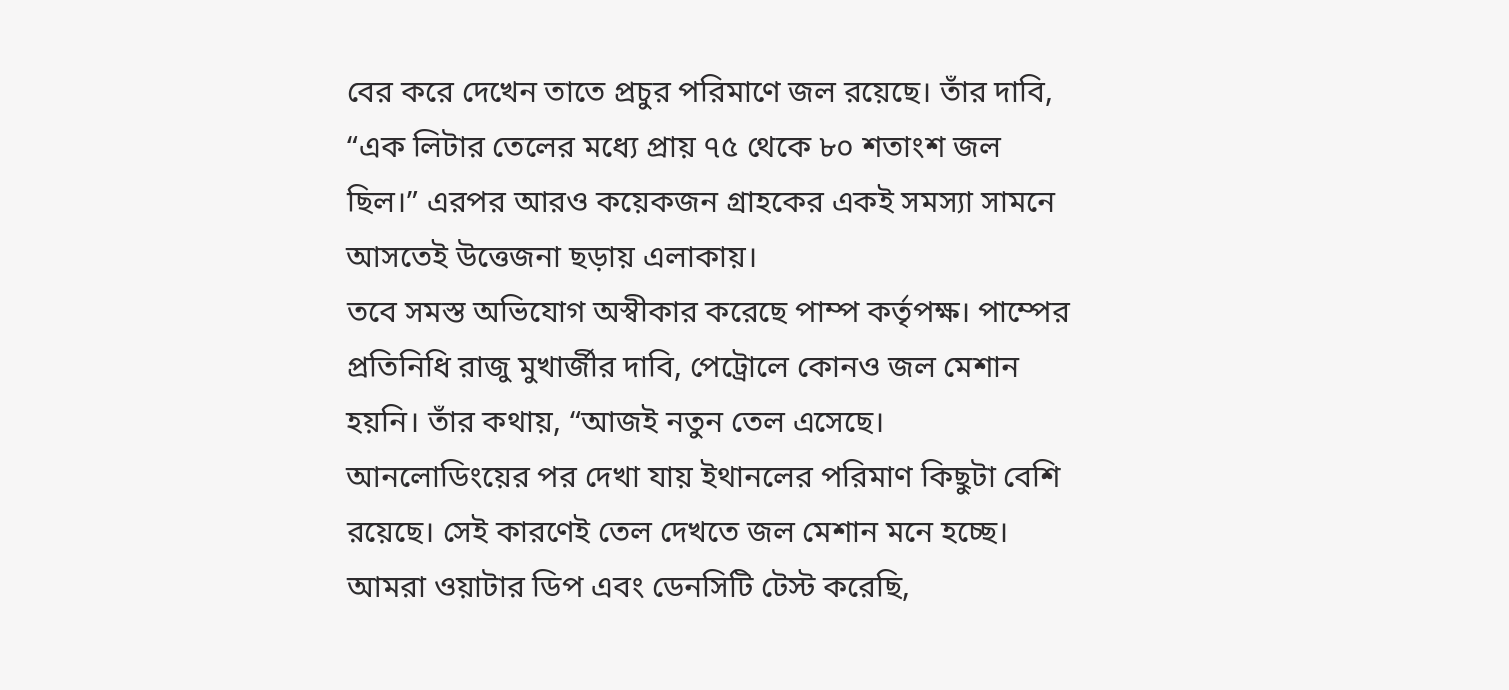বের করে দেখেন তাতে প্রচুর পরিমাণে জল রয়েছে। তাঁর দাবি, “এক লিটার তেলের মধ্যে প্রায় ৭৫ থেকে ৮০ শতাংশ জল ছিল।” এরপর আরও কয়েকজন গ্রাহকের একই সমস্যা সামনে আসতেই উত্তেজনা ছড়ায় এলাকায়।
তবে সমস্ত অভিযোগ অস্বীকার করেছে পাম্প কর্তৃপক্ষ। পাম্পের প্রতিনিধি রাজু মুখার্জীর দাবি, পেট্রোলে কোনও জল মেশান হয়নি। তাঁর কথায়, “আজই নতুন তেল এসেছে। আনলোডিংয়ের পর দেখা যায় ইথানলের পরিমাণ কিছুটা বেশি রয়েছে। সেই কারণেই তেল দেখতে জল মেশান মনে হচ্ছে। আমরা ওয়াটার ডিপ এবং ডেনসিটি টেস্ট করেছি,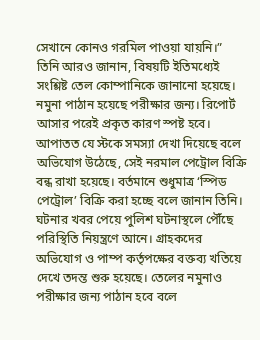সেখানে কোনও গরমিল পাওয়া যায়নি।” তিনি আরও জানান, বিষয়টি ইতিমধ্যেই সংশ্লিষ্ট তেল কোম্পানিকে জানানো হয়েছে। নমুনা পাঠান হয়েছে পরীক্ষার জন্য। রিপোর্ট আসার পরেই প্রকৃত কারণ স্পষ্ট হবে। আপাতত যে স্টকে সমস্যা দেখা দিয়েছে বলে অভিযোগ উঠেছে, সেই নরমাল পেট্রোল বিক্রি বন্ধ রাখা হয়েছে। বর্তমানে শুধুমাত্র ‘স্পিড পেট্রোল’ বিক্রি করা হচ্ছে বলে জানান তিনি। ঘটনার খবর পেয়ে পুলিশ ঘটনাস্থলে পৌঁছে পরিস্থিতি নিয়ন্ত্রণে আনে। গ্রাহকদের অভিযোগ ও পাম্প কর্তৃপক্ষের বক্তব্য খতিয়ে দেখে তদন্ত শুরু হয়েছে। তেলের নমুনাও পরীক্ষার জন্য পাঠান হবে বলে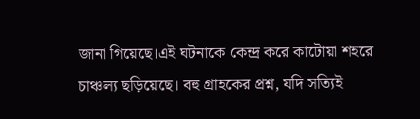জানা গিয়েছে।এই ঘটনাকে কেন্দ্র করে কাটোয়া শহরে চাঞ্চল্য ছড়িয়েছে। বহু গ্রাহকের প্রশ্ন, যদি সত্যিই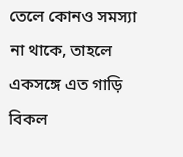তেলে কোনও সমস্যা না থাকে, তাহলে একসঙ্গে এত গাড়ি বিকল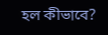হল কীভাবে?